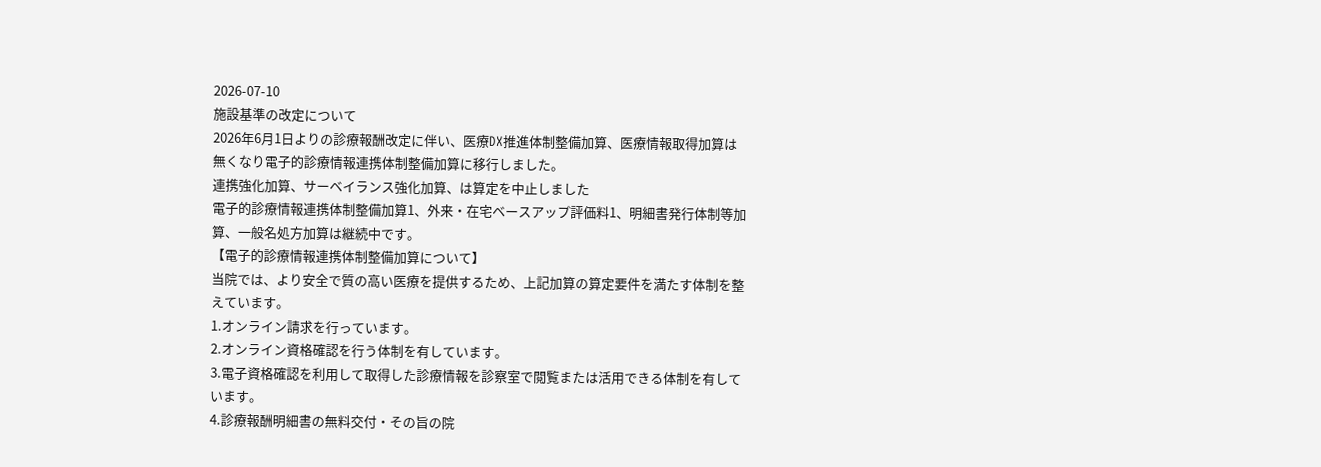2026-07-10
施設基準の改定について
2026年6月1日よりの診療報酬改定に伴い、医療DX推進体制整備加算、医療情報取得加算は無くなり電子的診療情報連携体制整備加算に移行しました。
連携強化加算、サーベイランス強化加算、は算定を中止しました
電子的診療情報連携体制整備加算1、外来・在宅ベースアップ評価料1、明細書発行体制等加算、一般名処方加算は継続中です。
【電子的診療情報連携体制整備加算について】
当院では、より安全で質の高い医療を提供するため、上記加算の算定要件を満たす体制を整えています。
1.オンライン請求を行っています。
2.オンライン資格確認を行う体制を有しています。
3.電子資格確認を利用して取得した診療情報を診察室で閲覧または活用できる体制を有しています。
4.診療報酬明細書の無料交付・その旨の院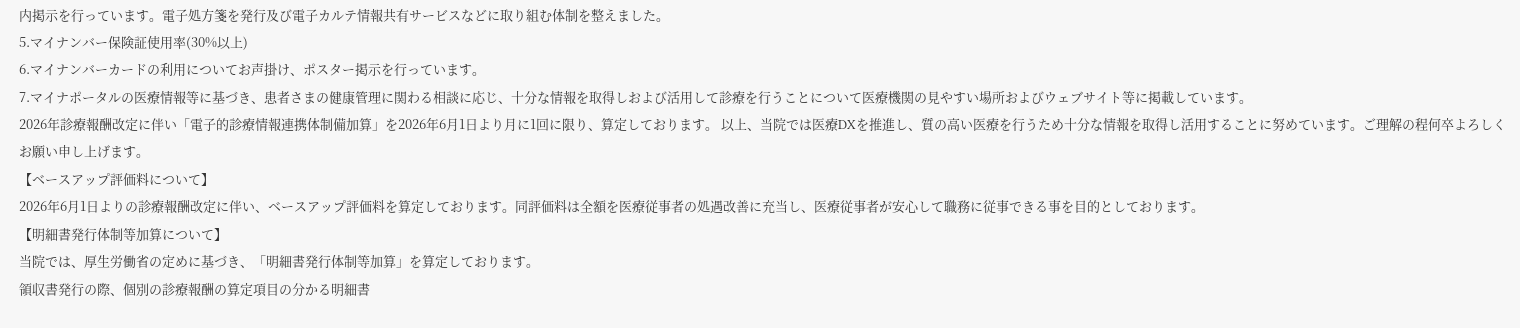内掲示を行っています。電子処方箋を発行及び電子カルテ情報共有サービスなどに取り組む体制を整えました。
5.マイナンバー保険証使用率(30%以上)
6.マイナンバーカードの利用についてお声掛け、ポスター掲示を行っています。
7.マイナポータルの医療情報等に基づき、患者さまの健康管理に関わる相談に応じ、十分な情報を取得しおよび活用して診療を行うことについて医療機関の見やすい場所およびウェブサイト等に掲載しています。
2026年診療報酬改定に伴い「電子的診療情報連携体制備加算」を2026年6月1日より月に1回に限り、算定しております。 以上、当院では医療DXを推進し、質の高い医療を行うため十分な情報を取得し活用することに努めています。ご理解の程何卒よろしくお願い申し上げます。
【ベースアップ評価料について】
2026年6月1日よりの診療報酬改定に伴い、ベースアップ評価料を算定しております。同評価料は全額を医療従事者の処遇改善に充当し、医療従事者が安心して職務に従事できる事を目的としております。
【明細書発行体制等加算について】
当院では、厚生労働省の定めに基づき、「明細書発行体制等加算」を算定しております。
領収書発行の際、個別の診療報酬の算定項目の分かる明細書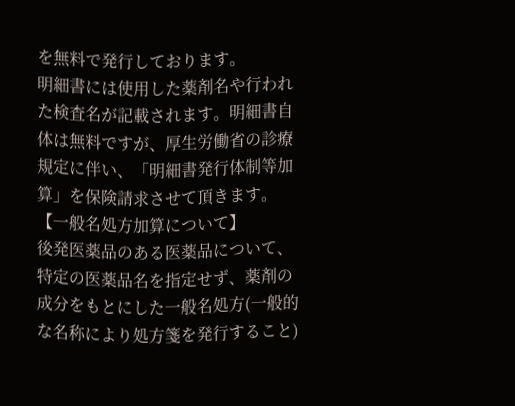を無料で発行しております。
明細書には使用した薬剤名や行われた検査名が記載されます。明細書自体は無料ですが、厚生労働省の診療規定に伴い、「明細書発行体制等加算」を保険請求させて頂きます。
【一般名処方加算について】
後発医薬品のある医薬品について、特定の医薬品名を指定せず、薬剤の成分をもとにした一般名処方(一般的な名称により処方箋を発行すること)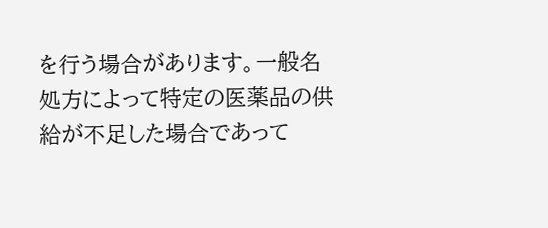を行う場合があります。一般名処方によって特定の医薬品の供給が不足した場合であって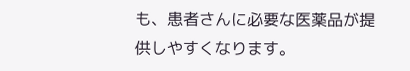も、患者さんに必要な医薬品が提供しやすくなります。